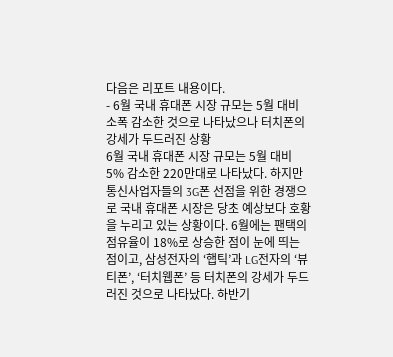다음은 리포트 내용이다.
- 6월 국내 휴대폰 시장 규모는 5월 대비 소폭 감소한 것으로 나타났으나 터치폰의 강세가 두드러진 상황
6월 국내 휴대폰 시장 규모는 5월 대비 5% 감소한 220만대로 나타났다. 하지만 통신사업자들의 3G폰 선점을 위한 경쟁으로 국내 휴대폰 시장은 당초 예상보다 호황을 누리고 있는 상황이다. 6월에는 팬택의 점유율이 18%로 상승한 점이 눈에 띄는 점이고, 삼성전자의 ‘햅틱’과 LG전자의 ‘뷰티폰’, ‘터치웹폰’ 등 터치폰의 강세가 두드러진 것으로 나타났다. 하반기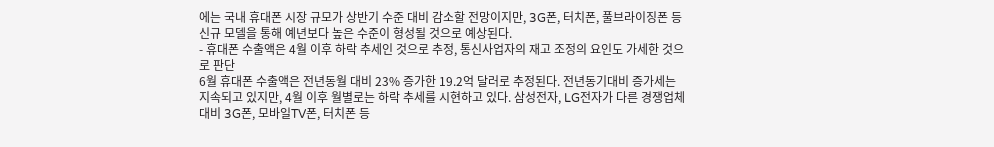에는 국내 휴대폰 시장 규모가 상반기 수준 대비 감소할 전망이지만, 3G폰, 터치폰, 풀브라이징폰 등 신규 모델을 통해 예년보다 높은 수준이 형성될 것으로 예상된다.
- 휴대폰 수출액은 4월 이후 하락 추세인 것으로 추정, 통신사업자의 재고 조정의 요인도 가세한 것으로 판단
6월 휴대폰 수출액은 전년동월 대비 23% 증가한 19.2억 달러로 추정된다. 전년동기대비 증가세는 지속되고 있지만, 4월 이후 월별로는 하락 추세를 시현하고 있다. 삼성전자, LG전자가 다른 경쟁업체 대비 3G폰, 모바일TV폰, 터치폰 등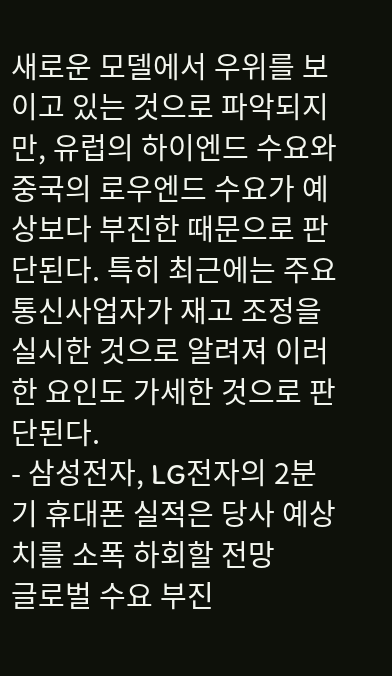새로운 모델에서 우위를 보이고 있는 것으로 파악되지만, 유럽의 하이엔드 수요와 중국의 로우엔드 수요가 예상보다 부진한 때문으로 판단된다. 특히 최근에는 주요 통신사업자가 재고 조정을 실시한 것으로 알려져 이러한 요인도 가세한 것으로 판단된다.
- 삼성전자, LG전자의 2분기 휴대폰 실적은 당사 예상치를 소폭 하회할 전망
글로벌 수요 부진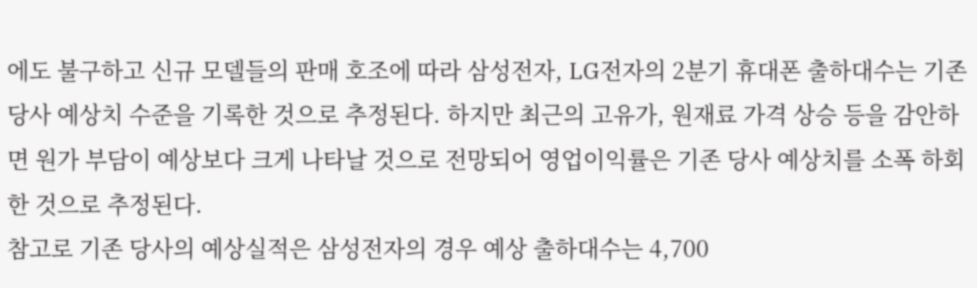에도 불구하고 신규 모델들의 판매 호조에 따라 삼성전자, LG전자의 2분기 휴대폰 출하대수는 기존당사 예상치 수준을 기록한 것으로 추정된다. 하지만 최근의 고유가, 원재료 가격 상승 등을 감안하면 원가 부담이 예상보다 크게 나타날 것으로 전망되어 영업이익률은 기존 당사 예상치를 소폭 하회한 것으로 추정된다.
참고로 기존 당사의 예상실적은 삼성전자의 경우 예상 출하대수는 4,700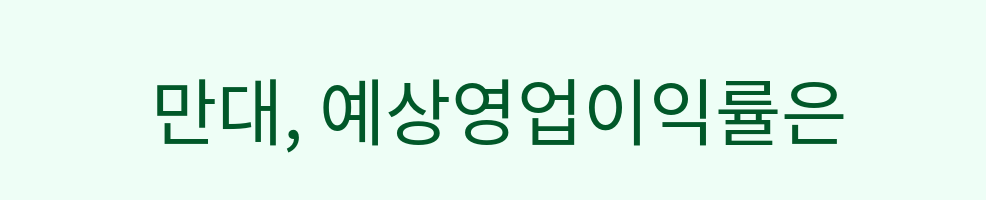만대, 예상영업이익률은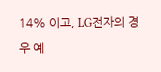14% 이고, LG전자의 경우 예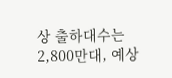상 출하대수는 2,800만대, 예상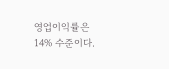영업이익률은 14% 수준이다.